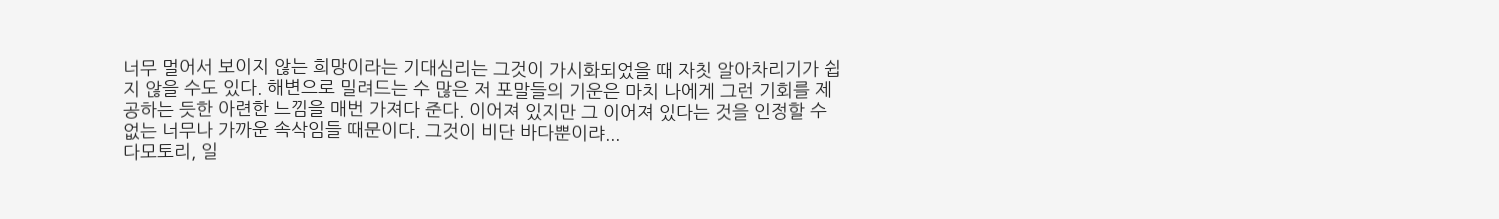너무 멀어서 보이지 않는 희망이라는 기대심리는 그것이 가시화되었을 때 자칫 알아차리기가 쉽지 않을 수도 있다. 해변으로 밀려드는 수 많은 저 포말들의 기운은 마치 나에게 그런 기회를 제공하는 듯한 아련한 느낌을 매번 가져다 준다. 이어져 있지만 그 이어져 있다는 것을 인정할 수 없는 너무나 가까운 속삭임들 때문이다. 그것이 비단 바다뿐이랴...
다모토리, 일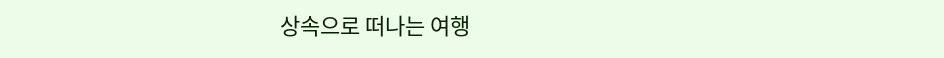상속으로 떠나는 여행